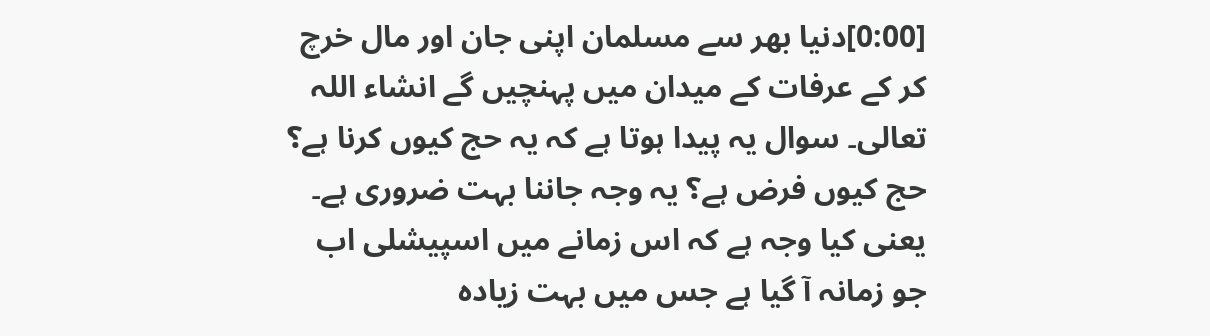[0:00]دنیا بھر سے مسلمان اپنی جان اور مال خرچ کر کے عرفات کے میدان میں پہنچیں گے انشاء اللہ تعالی۔ سوال یہ پیدا ہوتا ہے کہ یہ حج کیوں کرنا ہے؟ حج کیوں فرض ہے؟ یہ وجہ جاننا بہت ضروری ہے۔ یعنی کیا وجہ ہے کہ اس زمانے میں اسپیشلی اب جو زمانہ آ گیا ہے جس میں بہت زیادہ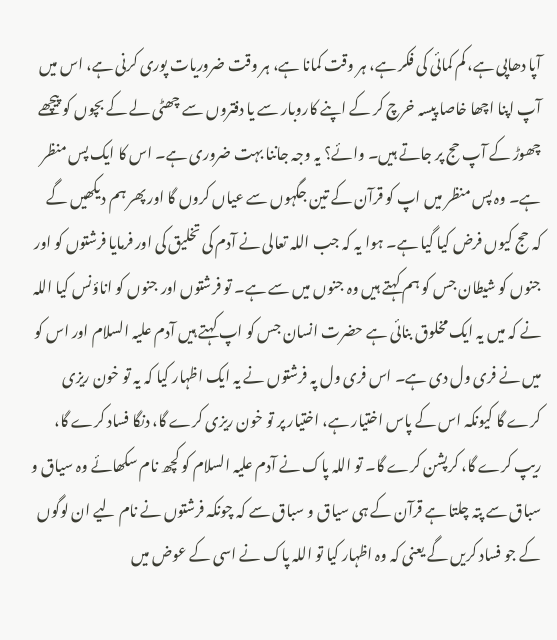آپا دھاپی ہے، کم کمائی کی فکر ہے، ہر وقت کمانا ہے، ہر وقت ضروریات پوری کرنی ہے، اس میں آپ اپنا اچھا خاصا پیسہ خرچ کر کے اپنے کاروبار سے یا دفتروں سے چھٹی لے کے بچوں کو پیچھے چھوڑ کے آپ حج پر جاتے ہیں۔ وائے؟ یہ وجہ جاننا بہت ضروری ہے۔ اس کا ایک پس منظر ہے۔ وہ پس منظر میں اپ کو قرآن کے تین جگہوں سے عیاں کروں گا اور پھر ہم دیکھیں گے کہ حج کیوں فرض کیا گیا ہے۔ ہوا یہ کہ جب اللہ تعالی نے آدم کی تخلیق کی اور فرمایا فرشتوں کو اور جنوں کو شیطان جس کو ہم کہتے ہیں وہ جنوں میں سے ہے۔ تو فرشتوں اور جنوں کو اناؤنس کیا اللہ نے کہ میں یہ ایک مخلوق بنائی ہے حضرت انسان جس کو اپ کہتے ہیں آدم علیہ السلام اور اس کو میں نے فری ول دی ہے۔ اس فری ول پہ فرشتوں نے یہ ایک اظہار کیا کہ یہ تو خون ریزی کرے گا کیونکہ اس کے پاس اختیار ہے، اختیار پر تو خون ریزی کرے گا، دنگا فساد کرے گا، ریپ کرے گا، کرپشن کرے گا۔ تو اللہ پاک نے آدم علیہ السلام کو کچھ نام سکھائے وہ سیاق و سباق سے پتہ چلتا ہے قرآن کے ہی سیاق و سباق سے کہ چونکہ فرشتوں نے نام لیے ان لوگوں کے جو فساد کریں گے یعنی کہ وہ اظہار کیا تو اللہ پاک نے اسی کے عوض میں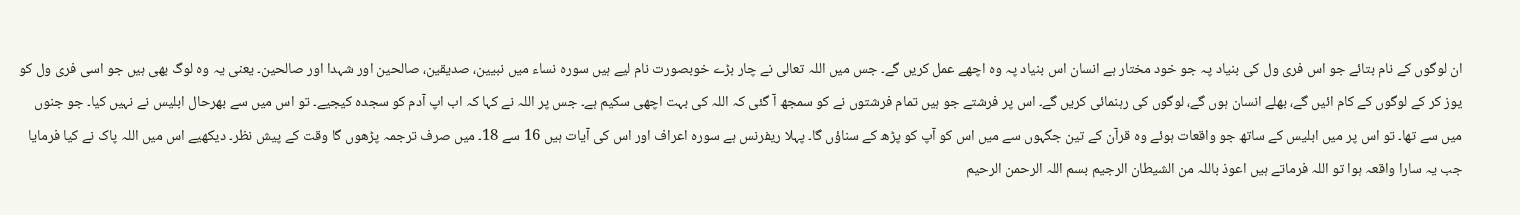ان لوگوں کے نام بتائے جو اس فری ول کی بنیاد پہ جو خود مختار ہے انسان اس بنیاد پہ وہ اچھے عمل کریں گے۔ جس میں اللہ تعالی نے چار بڑے خوبصورت نام لیے ہیں سورہ نساء میں نبیین، صدیقین، صالحین اور شہدا اور صالحین۔ یعنی یہ وہ لوگ بھی ہیں جو اسی فری ول کو یوز کر کے لوگوں کے کام ائیں گے، بھلے انسان ہوں گے، لوگوں کی رہنمائی کریں گے۔ اس پر فرشتے جو ہیں تمام فرشتوں نے کو سمجھ آ گئی کہ اللہ کی بہت اچھی سکیم ہے۔ جس پر اللہ نے کہا کہ اب اپ آدم کو سجدہ کیجیے۔ تو اس میں سے بھرحال ابلیس نے نہیں کیا۔ جو جنوں میں سے تھا۔ تو اس پر میں ابلیس کے ساتھ جو واقعات ہوئے وہ قرآن کے تین جگہوں سے میں اس کو آپ کو پڑھ کے سناؤں گا۔ پہلا ریفرنس ہے سورہ اعراف اور اس کی آیات ہیں 16 سے 18۔ میں صرف ترجمہ پڑھوں گا وقت کے پیش نظر۔ دیکھیے اس میں اللہ پاک نے کیا فرمایا جب یہ سارا واقعہ ہوا تو اللہ فرماتے ہیں اعوذ باللہ من الشیطان الرجیم بسم اللہ الرحمن الرحیم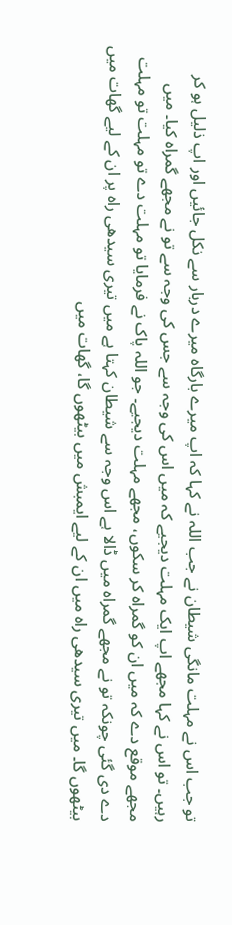تو جب اس نے مہلت مانگی شیطان نے جب اللہ نے کہا کہ اپ میرے بارگاہ میرے دربار سے نکل جائیں اور اپ ذلیل ہو کر رہیں۔ تو اس نے کہا مجھے اپ ایک مہلت دیجیے کہ میں اس کی وجہ سے جس کی وجہ سے تو نے مجھے گمراہ کیا۔ میں مجھے موقع دے کہ میں ان کو گمراہ کر سکوں، مجھے مہلت دیجیے۔ جو اللہ پاک نے فرمایا تو مہلت دے تو مہلت تو مہلت دے دی گئی چونکہ تو نے مجھے گمراہ میں ڈالا ہے اس وجہ سے شیطان کہتا ہے میں تیری سیدھی راہ پر ان کے لیے گھات میں بیٹھوں گا۔ میں تیری سیدھی راہ میں ان کے لیے ایمبش میں بیٹھوں گا، گھات میں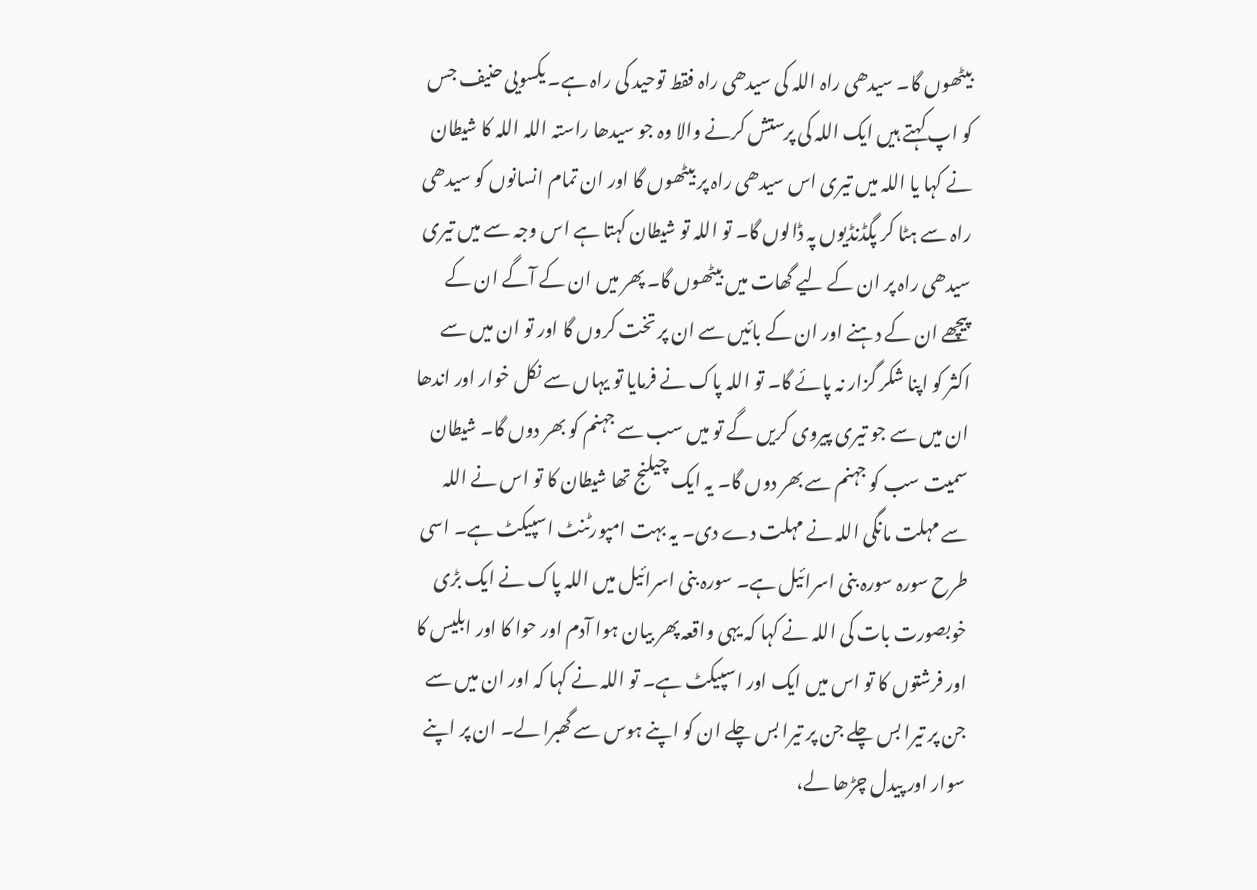بیٹھوں گا۔ سیدھی راہ اللہ کی سیدھی راہ فقط توحید کی راہ ہے۔ یکسویی حنیف جس کو اپ کہتے ہیں ایک اللہ کی پرستش کرنے والا وہ جو سیدھا راستہ اللہ اللہ کا شیطان نے کہا یا اللہ میں تیری اس سیدھی راہ پر بیٹھوں گا اور ان تمام انسانوں کو سیدھی راہ سے ہٹا کر پگڈنڈیوں پہ ڈالوں گا۔ تو اللہ تو شیطان کہتا ہے اس وجہ سے میں تیری سیدھی راہ پر ان کے لیے گھات میں بیٹھوں گا۔ پھر میں ان کے آگے ان کے پیچھے ان کے دہنے اور ان کے بائیں سے ان پر تخت کروں گا اور تو ان میں سے اکثر کو اپنا شکر گزار نہ پائے گا۔ تو اللہ پاک نے فرمایا تو یہاں سے نکل خوار اور اندھا ان میں سے جو تیری پیروی کریں گے تو میں سب سے جہنم کو بھر دوں گا۔ شیطان سمیت سب کو جہنم سے بھر دوں گا۔ یہ ایک چیلنج تھا شیطان کا تو اس نے اللہ سے مہلت مانگی اللہ نے مہلت دے دی۔ یہ بہت امپورٹنٹ اسپیکٹ ہے۔ اسی طرح سورہ سورہ بنی اسرائیل ہے۔ سورہ بنی اسرائیل میں اللہ پاک نے ایک بڑی خوبصورت بات کی اللہ نے کہا کہ یہی واقعہ پھر بیان ہوا آدم اور حوا کا اور ابلیس کا اور فرشتوں کا تو اس میں ایک اور اسپیکٹ ہے۔ تو اللہ نے کہا کہ اور ان میں سے جن پر تیرا بس چلے جن پر تیرا بس چلے ان کو اپنے ہوس سے گھبرا لے۔ ان پر اپنے سوار اور پیدل چڑھا لے،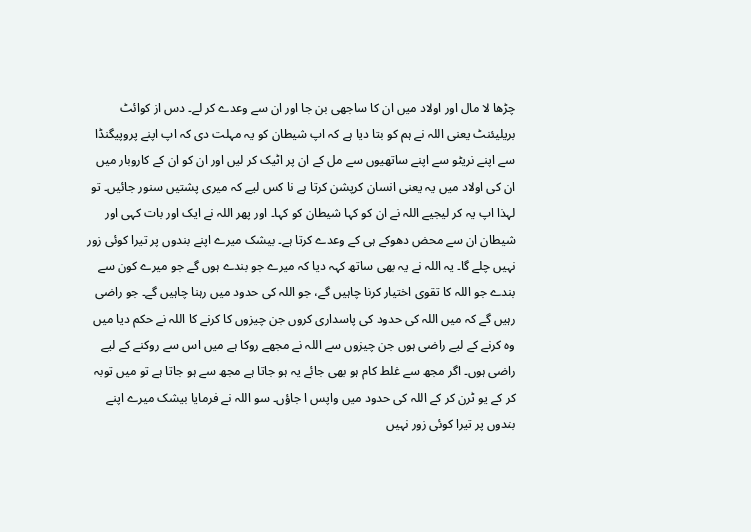چڑھا لا مال اور اولاد میں ان کا ساجھی بن جا اور ان سے وعدے کر لے۔ دس از کوائٹ بریلیئنٹ یعنی اللہ نے ہم کو بتا دیا ہے کہ اپ شیطان کو یہ مہلت دی کہ اپ اپنے پروپیگنڈا سے اپنے نریٹو سے اپنے ساتھیوں سے مل کے ان پر اٹیک کر لیں اور ان کو ان کے کاروبار میں ان کی اولاد میں یہ یعنی انسان کرپشن کرتا ہے نا کس لیے کہ میری پشتیں سنور جائیں۔ تو لہذا اپ یہ کر لیجیے اللہ نے ان کو کہا شیطان کو کہا۔ اور پھر اللہ نے ایک اور بات کہی اور شیطان ان سے محض دھوکے ہی کے وعدے کرتا ہے۔ بیشک میرے اپنے بندوں پر تیرا کوئی زور نہیں چلے گا۔ یہ اللہ نے یہ بھی ساتھ کہہ دیا کہ میرے جو بندے ہوں گے جو میرے کون سے بندے جو اللہ کا تقوی اختیار کرنا چاہیں گے، جو اللہ کی حدود میں رہنا چاہیں گے۔ جو راضی رہیں گے کہ میں اللہ کی حدود کی پاسداری کروں جن چیزوں کا کرنے کا اللہ نے حکم دیا میں وہ کرنے کے لیے راضی ہوں جن چیزوں سے اللہ نے مجھے روکا ہے میں اس سے روکنے کے لیے راضی ہوں۔ اگر مجھ سے غلط کام ہو بھی جائے یہ ہو جاتا ہے مجھ سے ہو جاتا ہے تو میں توبہ کر کے یو ٹرن کر کے اللہ کی حدود میں واپس ا جاؤں۔ سو اللہ نے فرمایا بیشک میرے اپنے بندوں پر تیرا کوئی زور نہیں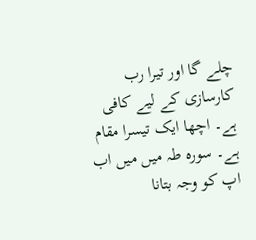چلے گا اور تیرا رب کارسازی کے لیے کافی ہے۔ اچھا ایک تیسرا مقام ہے۔ سورہ طہ میں میں اب اپ کو وجہ بتانا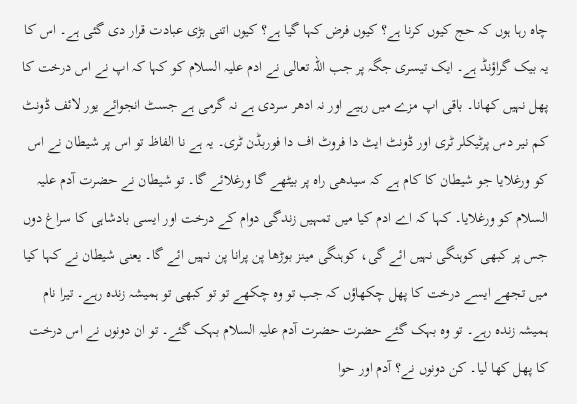چاہ رہا ہوں کہ حج کیوں کرنا ہے؟ کیوں فرض کہا گیا ہے؟ کیوں اتنی بڑی عبادت قرار دی گئی ہے۔ اس کا یہ بیک گراؤنڈ ہے۔ ایک تیسری جگہ پر جب اللہ تعالی نے ادم علیہ السلام کو کہا کہ اپ نے اس درخت کا پھل نہیں کھانا۔ باقی اپ مزے میں رہیے اور نہ ادھر سردی ہے نہ گرمی ہے جسٹ انجوائے یور لائف ڈونٹ کم نیر دس پرٹیکلر ٹری اور ڈونٹ ایٹ دا فروٹ اف دا فوربڈن ٹری۔ یہ ہے نا الفاظ تو اس پر شیطان نے اس کو ورغلایا جو شیطان کا کام ہے کہ سیدھی راہ پر بیٹھے گا ورغلائے گا۔ تو شیطان نے حضرت آدم علیہ السلام کو ورغلایا۔ کہا کہ اے ادم کیا میں تمہیں زندگی دوام کے درخت اور ایسی بادشاہی کا سراغ دوں جس پر کبھی کوہنگی نہیں ائے گی، کوہنگی مینز بوڑھا پن پرانا پن نہیں ائے گا۔ یعنی شیطان نے کہا کیا میں تجھے ایسے درخت کا پھل چکھاؤں کہ جب تو وہ چکھے تو تو کبھی تو ہمیشہ زندہ رہے۔ تیرا نام ہمیشہ زندہ رہے۔ تو وہ بہک گئے حضرت حضرت آدم علیہ السلام بہک گئے۔ تو ان دونوں نے اس درخت کا پھل کھا لیا۔ کن دونوں نے؟ آدم اور حوا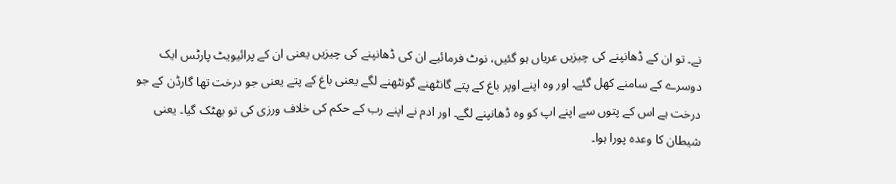نے۔ تو ان کے ڈھانپنے کی چیزیں عریاں ہو گئیں، نوٹ فرمائیے ان کی ڈھانپنے کی چیزیں یعنی ان کے پرائیویٹ پارٹس ایک دوسرے کے سامنے کھل گئے۔ اور وہ اپنے اوپر باغ کے پتے گانٹھنے گونٹھنے لگے یعنی باغ کے پتے یعنی جو درخت تھا گارڈن کے جو درخت ہے اس کے پتوں سے اپنے اپ کو وہ ڈھانپنے لگے۔ اور ادم نے اپنے رب کے حکم کی خلاف ورزی کی تو بھٹک گیا۔ یعنی شیطان کا وعدہ پورا ہوا۔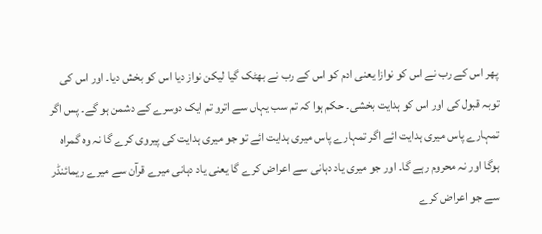پھر اس کے رب نے اس کو نوازا یعنی ادم کو اس کے رب نے بھٹک گیا لیکن نواز دیا اس کو بخش دیا۔ اور اس کی توبہ قبول کی اور اس کو ہدایت بخشی۔ حکم ہوا کہ تم سب یہاں سے اترو تم ایک دوسرے کے دشمن ہو گے۔ پس اگر تمہارے پاس میری ہدایت ائے اگر تمہارے پاس میری ہدایت ائے تو جو میری ہدایت کی پیروی کرے گا نہ وہ گمراہ ہوگا اور نہ محروم رہے گا۔ اور جو میری یاد دہانی سے اعراض کرے گا یعنی یاد دہانی میرے قرآن سے میرے ریمائنڈر سے جو اعراض کرے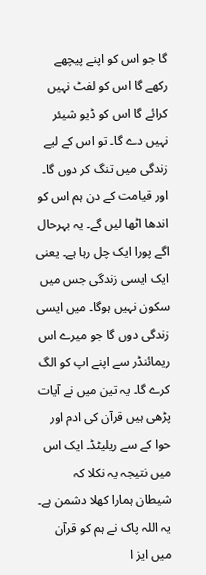گا جو اس کو اپنے پیچھے رکھے گا اس کو لفٹ نہیں کرائے گا اس کو ڈیو شیئر نہیں دے گا۔ تو اس کے لیے زندگی میں تنگ کر دوں گا۔ اور قیامت کے دن ہم اس کو اندھا اٹھا لیں گے۔ یہ بہرحال اگے پورا ایک چل رہا ہے۔ یعنی ایک ایسی زندگی جس میں سکون نہیں ہوگا۔ میں ایسی زندگی دوں گا جو میرے اس ریمائنڈر سے اپنے اپ کو الگ کرے گا۔ یہ تین میں نے آیات پڑھی ہیں قرآن کی ادم اور حوا کے سے ریلیٹڈ۔ ایک اس میں نتیجہ یہ نکلا کہ شیطان ہمارا کھلا دشمن ہے۔ یہ اللہ پاک نے ہم کو قرآن میں ایز ا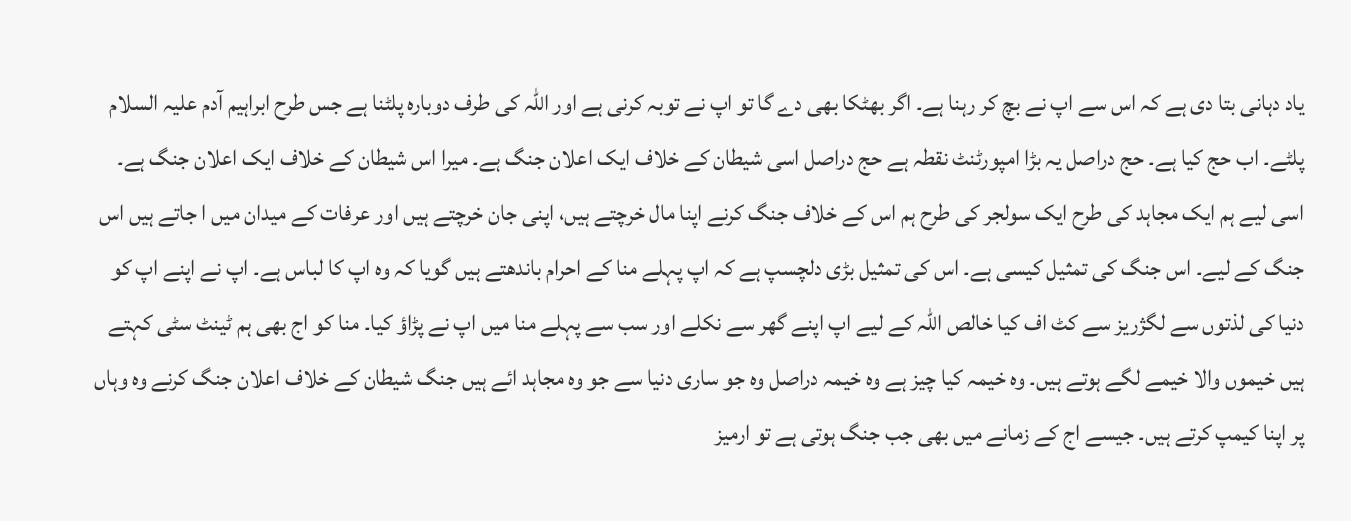یاد دہانی بتا دی ہے کہ اس سے اپ نے بچ کر رہنا ہے۔ اگر بھٹکا بھی دے گا تو اپ نے توبہ کرنی ہے اور اللہ کی طرف دوبارہ پلٹنا ہے جس طرح ابراہیم آدم علیہ السلام پلٹے۔ اب حج کیا ہے۔ حج دراصل یہ بڑا امپورٹنٹ نقطہ ہے حج دراصل اسی شیطان کے خلاف ایک اعلان جنگ ہے۔ میرا اس شیطان کے خلاف ایک اعلان جنگ ہے۔ اسی لیے ہم ایک مجاہد کی طرح ایک سولجر کی طرح ہم اس کے خلاف جنگ کرنے اپنا مال خرچتے ہیں، اپنی جان خرچتے ہیں اور عرفات کے میدان میں ا جاتے ہیں اس جنگ کے لیے۔ اس جنگ کی تمثیل کیسی ہے۔ اس کی تمثیل بڑی دلچسپ ہے کہ اپ پہلے منا کے احرام باندھتے ہیں گویا کہ وہ اپ کا لباس ہے۔ اپ نے اپنے اپ کو دنیا کی لذتوں سے لگژریز سے کٹ اف کیا خالص اللہ کے لیے اپ اپنے گھر سے نکلے اور سب سے پہلے منا میں اپ نے پڑاؤ کیا۔ منا کو اج بھی ہم ٹینٹ سٹی کہتے ہیں خیموں والا خیمے لگے ہوتے ہیں۔ وہ خیمہ کیا چیز ہے وہ خیمہ دراصل وہ جو ساری دنیا سے جو وہ مجاہد ائے ہیں جنگ شیطان کے خلاف اعلان جنگ کرنے وہ وہاں پر اپنا کیمپ کرتے ہیں۔ جیسے اج کے زمانے میں بھی جب جنگ ہوتی ہے تو ارمیز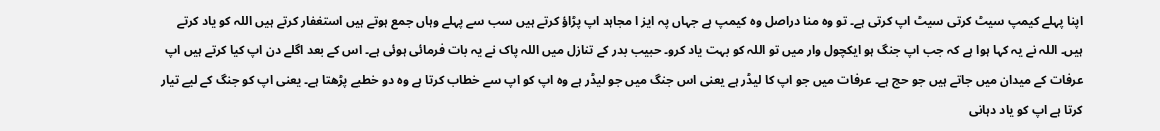اپنا پہلے کیمپ سیٹ کرتی سیٹ اپ کرتی ہے۔ تو وہ منا دراصل وہ کیمپ ہے جہاں پہ ایز ا مجاہد اپ پڑاؤ کرتے ہیں سب سے پہلے وہاں جمع ہوتے ہیں استغفار کرتے ہیں اللہ کو یاد کرتے ہیں۔ اللہ نے یہ کہا ہوا ہے کہ جب اپ جنگ ہو ایکچول وار میں تو اللہ کو بہت یاد کرو۔ حبیب بدر کے تنازل میں اللہ پاک نے یہ بات فرمائی ہوئی ہے۔ اس کے بعد اگلے دن اپ کیا کرتے ہیں اپ عرفات کے میدان میں جاتے ہیں جو حج ہے۔ عرفات میں جو اپ کا لیڈر ہے یعنی اس جنگ میں جو لیڈر ہے وہ اپ کو اپ سے خطاب کرتا ہے وہ دو خطبے پڑھتا ہے۔ یعنی اپ کو جنگ کے لیے تیار کرتا ہے اپ کو یاد دہانی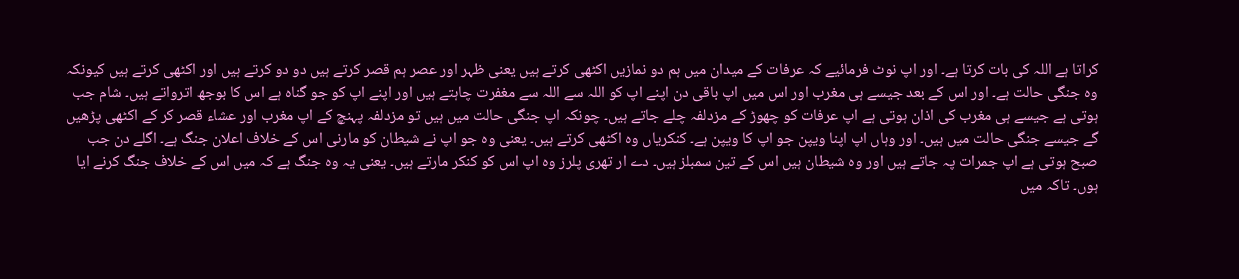کراتا ہے اللہ کی بات کرتا ہے۔ اور اپ نوٹ فرمائیے کہ عرفات کے میدان میں ہم دو نمازیں اکٹھی کرتے ہیں یعنی ظہر اور عصر ہم قصر کرتے ہیں دو دو کرتے ہیں اور اکٹھی کرتے ہیں کیونکہ وہ جنگی حالت ہے۔ اور اس کے بعد جیسے ہی مغرب اور اس میں اپ باقی دن اپنے اپ کو اللہ سے اللہ سے مغفرت چاہتے ہیں اور اپنے اپ کو جو گناہ ہے اس کا بوجھ اترواتے ہیں۔ شام جب ہوتی ہے جیسے ہی مغرب کی اذان ہوتی ہے اپ عرفات کو چھوڑ کے مزدلفہ چلے جاتے ہیں۔ چونکہ اپ جنگی حالت میں ہیں تو مزدلفہ پہنچ کے اپ مغرب اور عشاء قصر کر کے اکٹھی پڑھیں گے جیسے جنگی حالت میں ہیں۔ اور وہاں اپ اپنا ویپن جو اپ کا ویپن ہے۔ کنکریاں وہ اکٹھی کرتے ہیں۔ یعنی وہ جو اپ نے شیطان کو مارنی اس کے خلاف اعلان جنگ ہے۔ اگلے دن جب صبح ہوتی ہے اپ جمرات پہ جاتے ہیں اور وہ شیطان ہیں اس کے تین سمبلز ہیں۔ دے ار تھری پلرز وہ اپ اس کو کنکر مارتے ہیں۔ یعنی یہ وہ جنگ ہے کہ میں اس کے خلاف جنگ کرنے ایا ہوں۔ تاکہ میں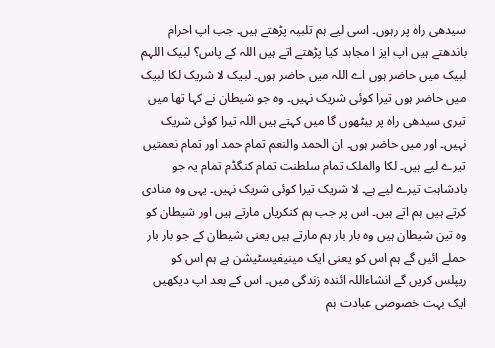سیدھی راہ پر رہوں۔ اسی لیے ہم تلبیہ پڑھتے ہیں۔ جب اپ احرام باندھتے ہیں اپ ایز ا مجاہد کیا پڑھتے اتے ہیں اللہ کے پاس؟ لبیک اللہم لبیک میں حاضر ہوں اے اللہ میں حاضر ہوں۔ لبیک لا شریک لکا لبیک میں حاضر ہوں تیرا کوئی شریک نہیں۔ وہ جو شیطان نے کہا تھا میں تیری سیدھی راہ پر بیٹھوں گا میں کہتے ہیں اللہ تیرا کوئی شریک نہیں۔ اور میں حاضر ہوں۔ ان الحمد والنعم تمام حمد اور تمام نعمتیں تیرے لیے ہیں۔ لکا والملک تمام سلطنت تمام کنگڈم تمام یہ جو بادشاہت تیرے لیے ہے۔ لا شریک تیرا کوئی شریک نہیں۔ یہی وہ منادی کرتے ہیں ہم اتے ہیں۔ اس پر جب ہم کنکریاں مارتے ہیں اور شیطان کو وہ تین شیطان ہیں وہ بار بار ہم مارتے ہیں یعنی شیطان کے جو بار بار حملے ائیں گے ہم اس کو یعنی ایک مینیفیسٹیشن ہے ہم اس کو ریپلس کریں گے انشاءاللہ ائندہ زندگی میں۔ اس کے بعد اپ دیکھیں ایک بہت خصوصی عبادت ہم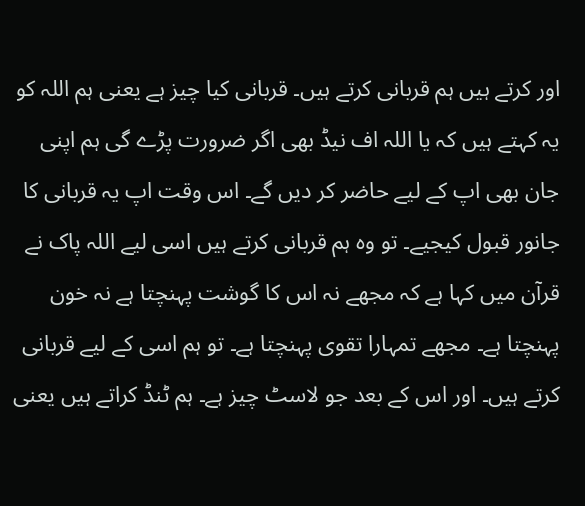اور کرتے ہیں ہم قربانی کرتے ہیں۔ قربانی کیا چیز ہے یعنی ہم اللہ کو یہ کہتے ہیں کہ یا اللہ اف نیڈ بھی اگر ضرورت پڑے گی ہم اپنی جان بھی اپ کے لیے حاضر کر دیں گے۔ اس وقت اپ یہ قربانی کا جانور قبول کیجیے۔ تو وہ ہم قربانی کرتے ہیں اسی لیے اللہ پاک نے قرآن میں کہا ہے کہ مجھے نہ اس کا گوشت پہنچتا ہے نہ خون پہنچتا ہے۔ مجھے تمہارا تقوی پہنچتا ہے۔ تو ہم اسی کے لیے قربانی کرتے ہیں۔ اور اس کے بعد جو لاسٹ چیز ہے۔ ہم ٹنڈ کراتے ہیں یعنی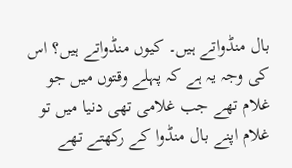بال منڈواتے ہیں۔ کیوں منڈواتے ہیں؟ اس کی وجہ یہ ہے کہ پہلے وقتوں میں جو غلام تھے جب غلامی تھی دنیا میں تو غلام اپنے بال منڈوا کے رکھتے تھے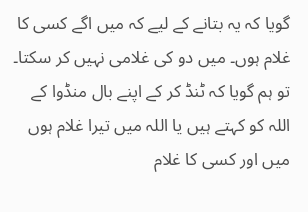گویا کہ یہ بتانے کے لیے کہ میں اگے کسی کا غلام ہوں۔ میں دو کی غلامی نہیں کر سکتا۔ تو ہم گویا کہ ٹنڈ کر کے اپنے بال منڈوا کے اللہ کو کہتے ہیں یا اللہ میں تیرا غلام ہوں میں اور کسی کا غلام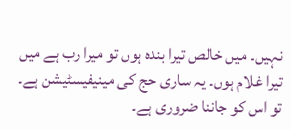نہیں۔ میں خالص تیرا بندہ ہوں تو میرا رب ہے میں تیرا غلام ہوں۔ یہ ساری حج کی مینیفیسٹیشن ہے۔ تو اس کو جاننا ضروری ہے۔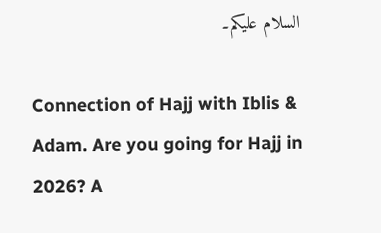السلام علیکم۔

Connection of Hajj with Iblis & Adam. Are you going for Hajj in 2026? A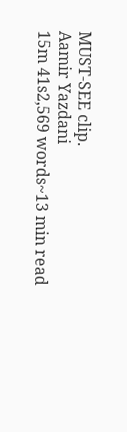MUST-SEE clip.
Aamir Yazdani
15m 41s2,569 words~13 min read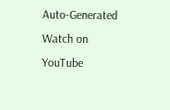Auto-Generated
Watch on YouTube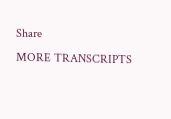Share
MORE TRANSCRIPTS